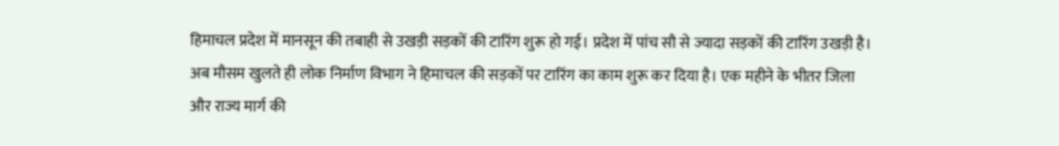हिमाचल प्रदेश में मानसून की तबाही से उखड़ी सड़कों की टारिंग शुरू हो गई। प्रदेश में पांच सौ से ज्यादा सड़कों की टारिंग उखड़ी है। अब मौसम खुलते ही लोक निर्माण विभाग ने हिमाचल की सड़कों पर टारिंग का काम शुरू कर दिया है। एक महीने के भीतर जिला और राज्य मार्ग की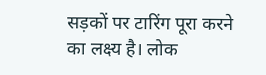सड़कों पर टारिंग पूरा करने का लक्ष्य है। लोक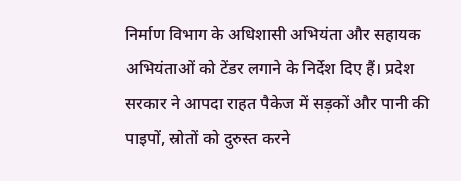निर्माण विभाग के अधिशासी अभियंता और सहायक अभियंताओं को टेंडर लगाने के निर्देश दिए हैं। प्रदेश सरकार ने आपदा राहत पैकेज में सड़कों और पानी की पाइपों, स्रोतों को दुरुस्त करने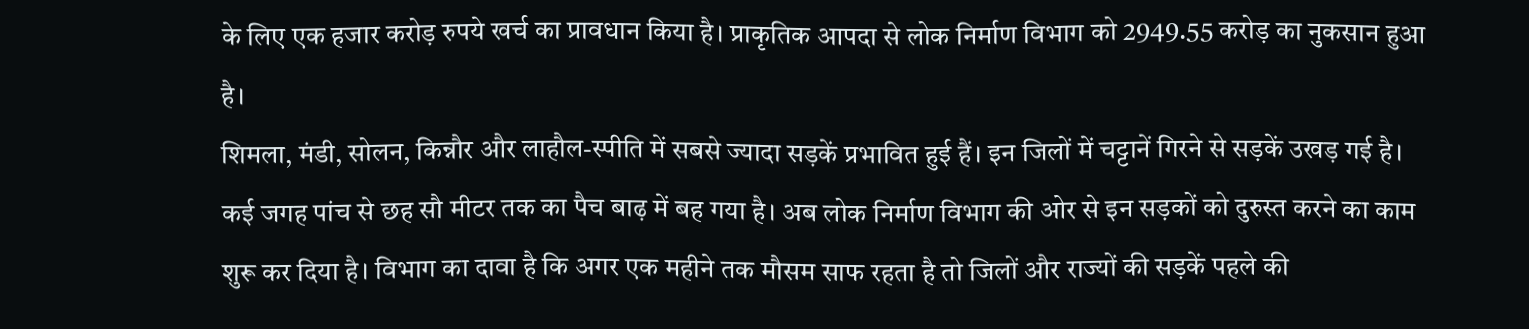के लिए एक हजार करोड़ रुपये खर्च का प्रावधान किया है। प्राकृतिक आपदा से लोक निर्माण विभाग को 2949.55 करोड़ का नुकसान हुआ है।
शिमला, मंडी, सोलन, किन्नौर और लाहौल-स्पीति में सबसे ज्यादा सड़कें प्रभावित हुई हैं। इन जिलों में चट्टानें गिरने से सड़कें उखड़ गई है। कई जगह पांच से छह सौ मीटर तक का पैच बाढ़ में बह गया है। अब लोक निर्माण विभाग की ओर से इन सड़कों को दुरुस्त करने का काम शुरू कर दिया है। विभाग का दावा है कि अगर एक महीने तक मौसम साफ रहता है तो जिलों और राज्यों की सड़कें पहले की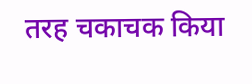तरह चकाचक किया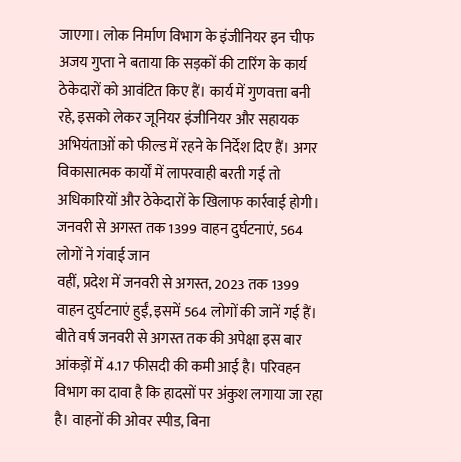जाएगा। लोक निर्माण विभाग के इंजीनियर इन चीफ अजय गुप्ता ने बताया कि सड़कों की टारिंग के कार्य ठेकेदारों को आवंटित किए हैं। कार्य में गुणवत्ता बनी रहे, इसको लेकर जूनियर इंजीनियर और सहायक अभियंताओं को फील्ड में रहने के निर्देश दिए हैं। अगर विकासात्मक कार्यों में लापरवाही बरती गई तो अधिकारियों और ठेकेदारों के खिलाफ कार्रवाई होगी।
जनवरी से अगस्त तक 1399 वाहन दुर्घटनाएं, 564 लोगों ने गंवाई जान
वहीं, प्रदेश में जनवरी से अगस्त, 2023 तक 1399 वाहन दुर्घटनाएं हुईं, इसमें 564 लोगों की जानें गई हैं। बीते वर्ष जनवरी से अगस्त तक की अपेक्षा इस बार आंकड़ों में 4.17 फीसदी की कमी आई है। परिवहन विभाग का दावा है कि हादसों पर अंकुश लगाया जा रहा है। वाहनों की ओवर स्पीड, बिना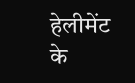हेलीमेंट के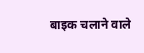बाइक चलाने वाले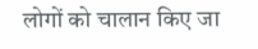लोगों को चालान किए जा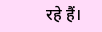रहे हैं।